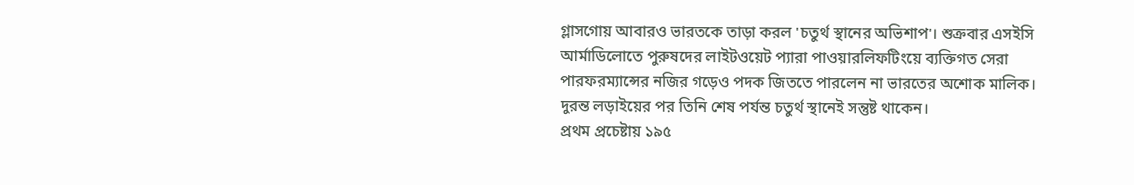গ্লাসগোয় আবারও ভারতকে তাড়া করল 'চতুর্থ স্থানের অভিশাপ'। শুক্রবার এসইসি আর্মাডিলোতে পুরুষদের লাইটওয়েট প্যারা পাওয়ারলিফটিংয়ে ব্যক্তিগত সেরা পারফরম্যান্সের নজির গড়েও পদক জিততে পারলেন না ভারতের অশোক মালিক। দুরন্ত লড়াইয়ের পর তিনি শেষ পর্যন্ত চতুর্থ স্থানেই সন্তুষ্ট থাকেন।
প্রথম প্রচেষ্টায় ১৯৫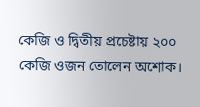কেজি ও দ্বিতীয় প্রচেষ্টায় ২০০ কেজি ওজন তোলেন অশোক।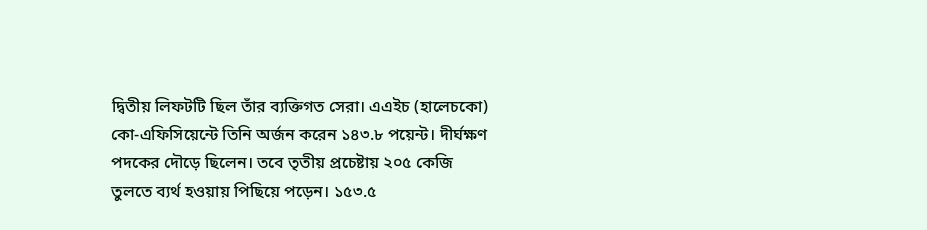দ্বিতীয় লিফটটি ছিল তাঁর ব্যক্তিগত সেরা। এএইচ (হালেচকো) কো-এফিসিয়েন্টে তিনি অর্জন করেন ১৪৩.৮ পয়েন্ট। দীর্ঘক্ষণ পদকের দৌড়ে ছিলেন। তবে তৃতীয় প্রচেষ্টায় ২০৫ কেজি তুলতে ব্যর্থ হওয়ায় পিছিয়ে পড়েন। ১৫৩.৫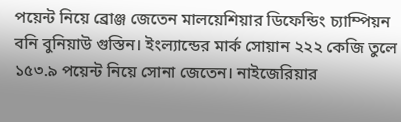পয়েন্ট নিয়ে ব্রোঞ্জ জেতেন মালয়েশিয়ার ডিফেন্ডিং চ্যাম্পিয়ন বনি বুনিয়াউ গুস্তিন। ইংল্যান্ডের মার্ক সোয়ান ২২২ কেজি তুলে ১৫৩.৯ পয়েন্ট নিয়ে সোনা জেতেন। নাইজেরিয়ার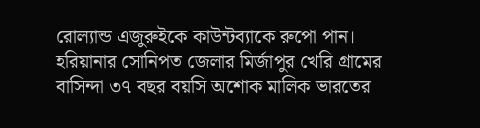রোল্যান্ড এজুরুইকে কাউন্টব্যাকে রুপো পান।
হরিয়ানার সোনিপত জেলার মির্জাপুর খেরি গ্রামের বাসিন্দা ৩৭ বছর বয়সি অশোক মালিক ভারতের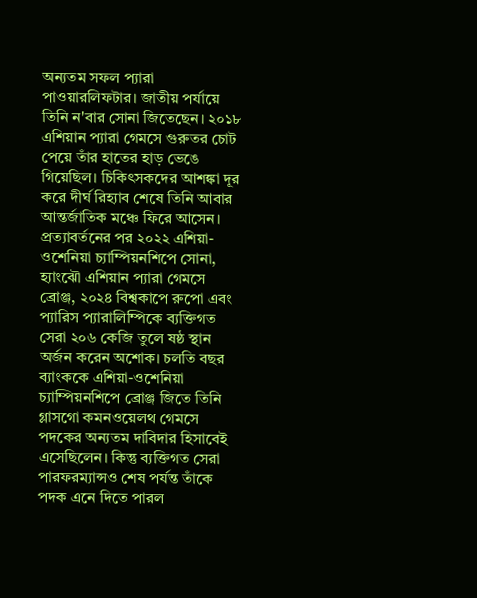অন্যতম সফল প্যারা পাওয়ারলিফটার। জাতীয় পর্যায়ে তিনি ন'বার সোনা জিতেছেন। ২০১৮ এশিয়ান প্যারা গেমসে গুরুতর চোট পেয়ে তাঁর হাতের হাড় ভেঙে গিয়েছিল। চিকিৎসকদের আশঙ্কা দূর করে দীর্ঘ রিহ্যাব শেষে তিনি আবার আন্তর্জাতিক মঞ্চে ফিরে আসেন। প্রত্যাবর্তনের পর ২০২২ এশিয়া-ওশেনিয়া চ্যাম্পিয়নশিপে সোনা, হ্যাংঝৌ এশিয়ান প্যারা গেমসে ব্রোঞ্জ, ২০২৪ বিশ্বকাপে রুপো এবং প্যারিস প্যারালিম্পিকে ব্যক্তিগত সেরা ২০৬ কেজি তুলে ষষ্ঠ স্থান অর্জন করেন অশোক। চলতি বছর ব্যাংককে এশিয়া-ওশেনিয়া চ্যাম্পিয়নশিপে ব্রোঞ্জ জিতে তিনি গ্লাসগো কমনওয়েলথ গেমসে পদকের অন্যতম দাবিদার হিসাবেই এসেছিলেন। কিন্তু ব্যক্তিগত সেরা পারফরম্যান্সও শেষ পর্যন্ত তাঁকে পদক এনে দিতে পারল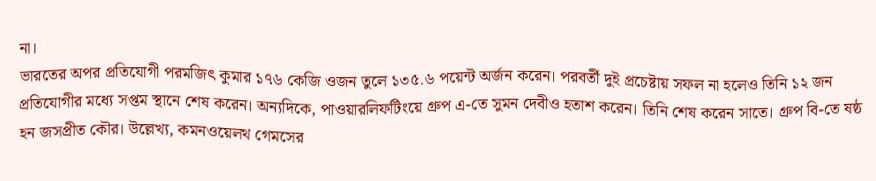না।
ভারতের অপর প্রতিযোগী পরমজিৎ কুমার ১৭৬ কেজি ওজন তুলে ১৩৫.৬ পয়েন্ট অর্জন করেন। পরবর্তী দুই প্রচেষ্টায় সফল না হলেও তিনি ১২ জন প্রতিযোগীর মধ্যে সপ্তম স্থানে শেষ করেন। অন্যদিকে, পাওয়ারলিফটিংয়ে গ্রুপ এ-তে সুমন দেবীও হতাশ করেন। তিনি শেষ করেন সাতে। গ্রুপ বি-তে ষষ্ঠ হন জসপ্রীত কৌর। উল্লেখ্য, কমনওয়েলথ গেমসের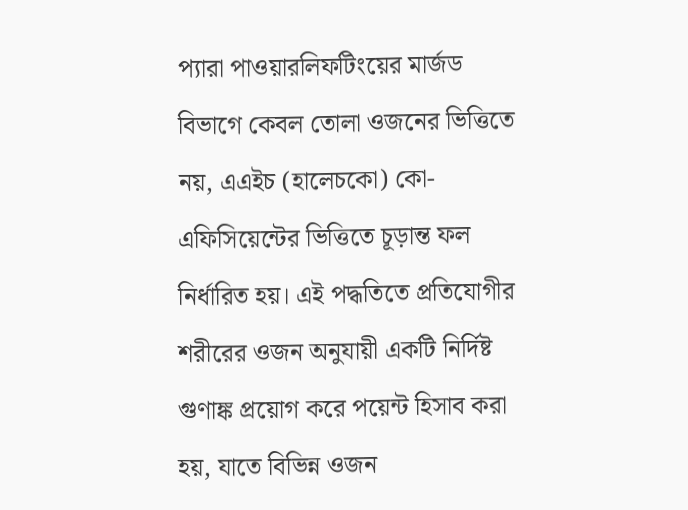প্যারা পাওয়ারলিফটিংয়ের মার্জড বিভাগে কেবল তোলা ওজনের ভিত্তিতে নয়, এএইচ (হালেচকো) কো-এফিসিয়েন্টের ভিত্তিতে চূড়ান্ত ফল নির্ধারিত হয়। এই পদ্ধতিতে প্রতিযোগীর শরীরের ওজন অনুযায়ী একটি নির্দিষ্ট গুণাঙ্ক প্রয়োগ করে পয়েন্ট হিসাব করা হয়, যাতে বিভিন্ন ওজন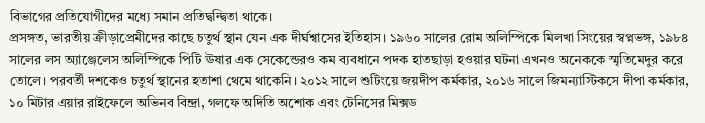বিভাগের প্রতিযোগীদের মধ্যে সমান প্রতিদ্বন্দ্বিতা থাকে।
প্রসঙ্গত, ভারতীয় ক্রীড়াপ্রেমীদের কাছে চতুর্থ স্থান যেন এক দীর্ঘশ্বাসের ইতিহাস। ১৯৬০ সালের রোম অলিম্পিকে মিলখা সিংয়ের স্বপ্নভঙ্গ, ১৯৮৪ সালের লস অ্যাঞ্জেলেস অলিম্পিকে পিটি ঊষার এক সেকেন্ডেরও কম ব্যবধানে পদক হাতছাড়া হওয়ার ঘটনা এখনও অনেককে স্মৃতিমেদুর করে তোলে। পরবর্তী দশকেও চতুর্থ স্থানের হতাশা থেমে থাকেনি। ২০১২ সালে শুটিংয়ে জয়দীপ কর্মকার, ২০১৬ সালে জিমন্যাস্টিকসে দীপা কর্মকার, ১০ মিটার এয়ার রাইফেলে অভিনব বিন্দ্রা, গলফে অদিতি অশোক এবং টেনিসের মিক্সড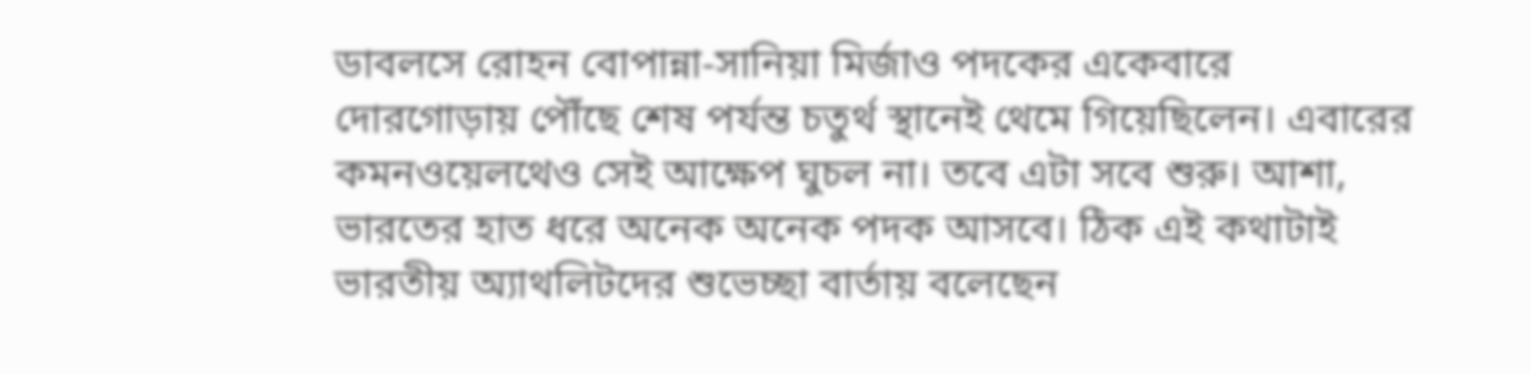ডাবলসে রোহন বোপান্না-সানিয়া মির্জাও পদকের একেবারে দোরগোড়ায় পৌঁছে শেষ পর্যন্ত চতুর্থ স্থানেই থেমে গিয়েছিলেন। এবারের কমনওয়েলথেও সেই আক্ষেপ ঘুচল না। তবে এটা সবে শুরু। আশা, ভারতের হাত ধরে অনেক অনেক পদক আসবে। ঠিক এই কথাটাই ভারতীয় অ্যাথলিটদের শুভেচ্ছা বার্তায় বলেছেন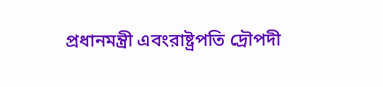প্রধানমন্ত্রী এবংরাষ্ট্রপতি দ্রৌপদী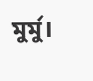মুর্মু।